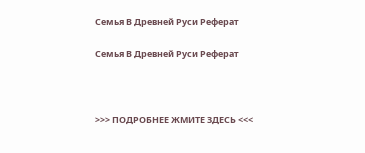Семья В Древней Руси Реферат

Семья В Древней Руси Реферат



>>> ПОДРОБНЕЕ ЖМИТЕ ЗДЕСЬ <<<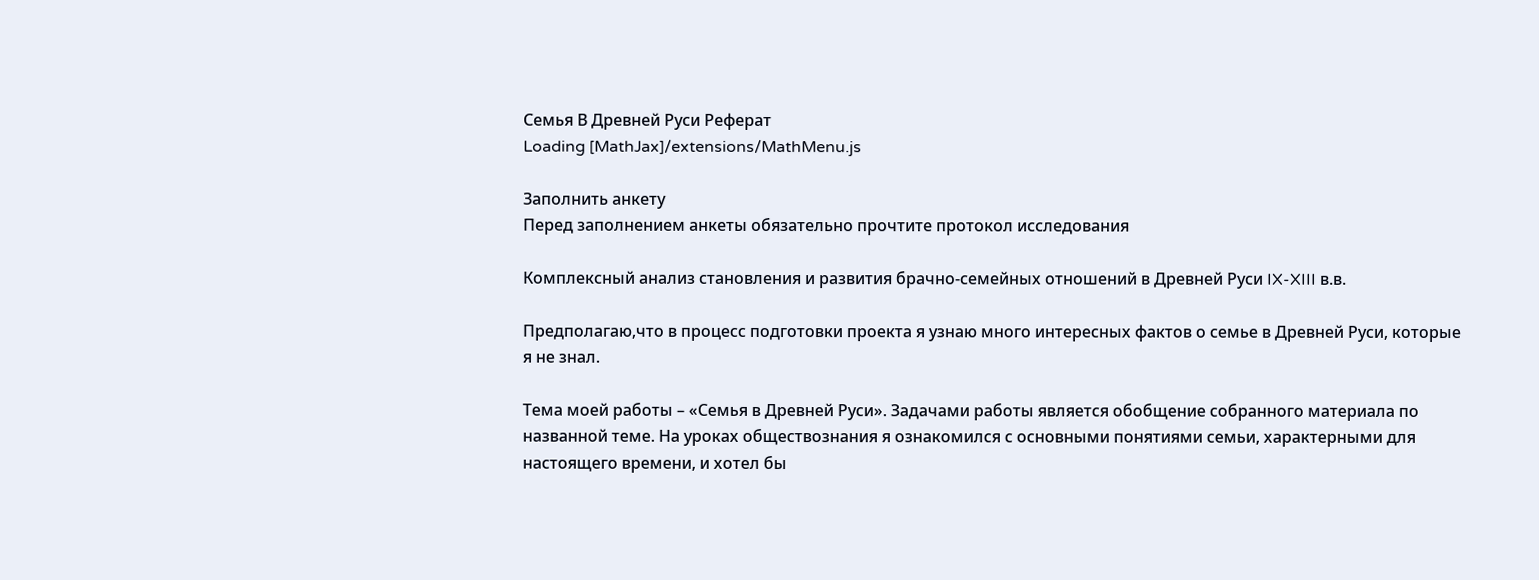Семья В Древней Руси Реферат
Loading [MathJax]/extensions/MathMenu.js

Заполнить анкету
Перед заполнением анкеты обязательно прочтите протокол исследования

Комплексный анализ становления и развития брачно-семейных отношений в Древней Руси IX-XIII в.в.

Предполагаю,что в процесс подготовки проекта я узнаю много интересных фактов о семье в Древней Руси, которые я не знал.

Тема моей работы – «Семья в Древней Руси». Задачами работы является обобщение собранного материала по названной теме. На уроках обществознания я ознакомился с основными понятиями семьи, характерными для настоящего времени, и хотел бы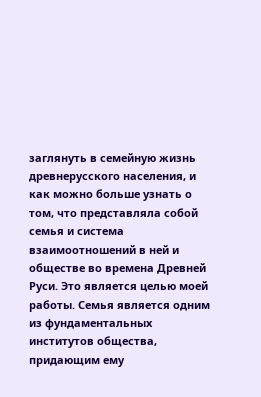заглянуть в семейную жизнь древнерусского населения, и как можно больше узнать о том, что представляла собой семья и система взаимоотношений в ней и обществе во времена Древней Руси. Это является целью моей работы. Семья является одним из фундаментальных институтов общества, придающим ему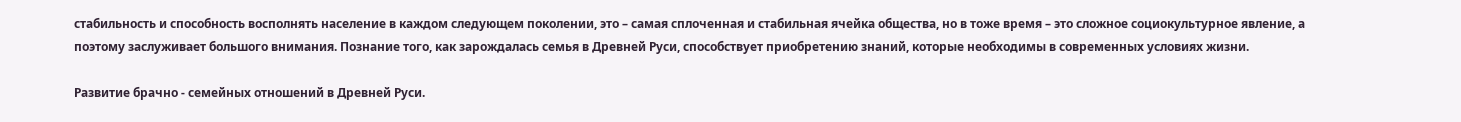стабильность и способность восполнять население в каждом следующем поколении, это – самая сплоченная и стабильная ячейка общества, но в тоже время – это сложное социокультурное явление, а поэтому заслуживает большого внимания. Познание того, как зарождалась семья в Древней Руси, способствует приобретению знаний, которые необходимы в современных условиях жизни.

Развитие брачно - семейных отношений в Древней Руси.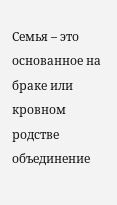Семья – это основанное на браке или кровном родстве объединение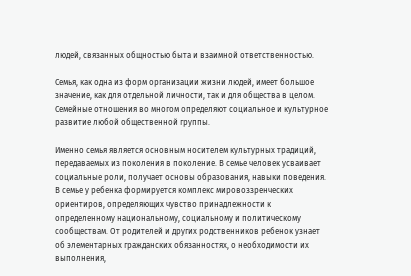людей, связанных общностью быта и взаимной ответственностью.

Семья, как одна из форм организации жизни людей, имеет большое значение, как для отдельной личности, так и для общества в целом. Семейные отношения во многом определяют социальное и культурное развитие любой общественной группы.

Именно семья является основным носителем культурных традиций, передаваемых из поколения в поколение. В семье человек усваивает социальные роли, получает основы образования, навыки поведения. В семье у ребенка формируется комплекс мировоззренческих ориентиров, определяющих чувство принадлежности к определенному национальному, социальному и политическому сообществам. От родителей и других родственников ребенок узнает об элементарных гражданских обязанностях, о необходимости их выполнения,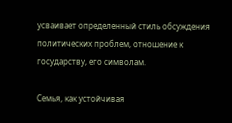усваивает определенный стиль обсуждения политических проблем, отношение к государству, его символам.

Семья, как устойчивая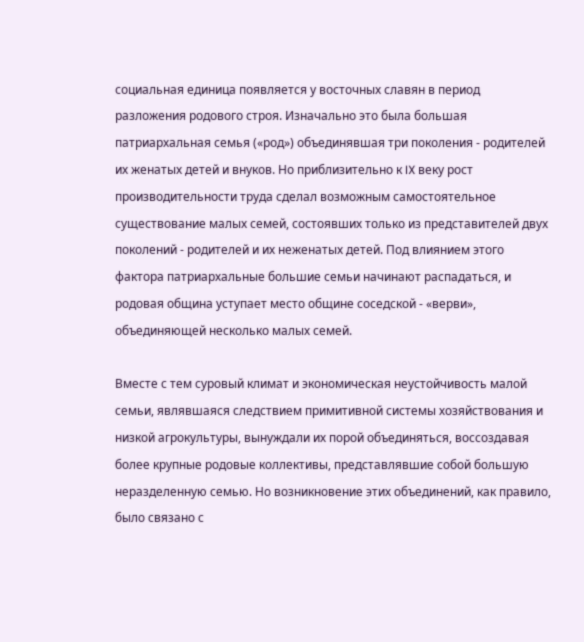социальная единица появляется у восточных славян в период разложения родового строя. Изначально это была большая патриархальная семья («род») объединявшая три поколения - родителей их женатых детей и внуков. Но приблизительно к IX веку рост производительности труда сделал возможным самостоятельное существование малых семей, состоявших только из представителей двух поколений - родителей и их неженатых детей. Под влиянием этого фактора патриархальные большие семьи начинают распадаться, и родовая община уступает место общине соседской - «верви», объединяющей несколько малых семей.

Вместе с тем суровый климат и экономическая неустойчивость малой семьи, являвшаяся следствием примитивной системы хозяйствования и низкой агрокультуры, вынуждали их порой объединяться, воссоздавая более крупные родовые коллективы, представлявшие собой большую неразделенную семью. Но возникновение этих объединений, как правило, было связано с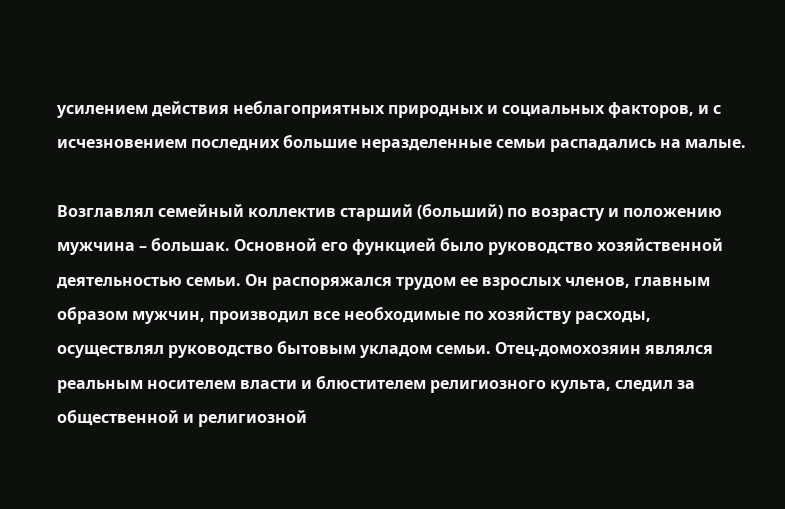усилением действия неблагоприятных природных и социальных факторов, и с исчезновением последних большие неразделенные семьи распадались на малые.

Возглавлял семейный коллектив старший (больший) по возрасту и положению мужчина – большак. Основной его функцией было руководство хозяйственной деятельностью семьи. Он распоряжался трудом ее взрослых членов, главным образом мужчин, производил все необходимые по хозяйству расходы, осуществлял руководство бытовым укладом семьи. Отец-домохозяин являлся реальным носителем власти и блюстителем религиозного культа, следил за общественной и религиозной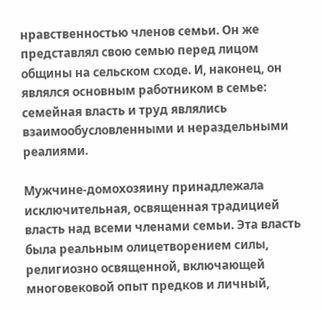нравственностью членов семьи. Он же представлял свою семью перед лицом общины на сельском сходе. И, наконец, он являлся основным работником в семье: семейная власть и труд являлись взаимообусловленными и нераздельными реалиями.

Мужчине-домохозяину принадлежала исключительная, освященная традицией власть над всеми членами семьи. Эта власть была реальным олицетворением силы, религиозно освященной, включающей многовековой опыт предков и личный,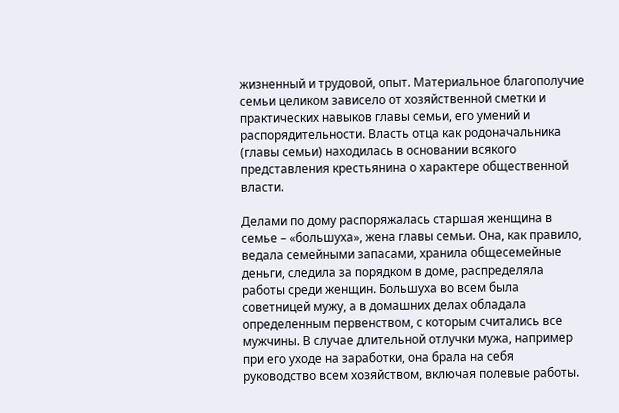жизненный и трудовой, опыт. Материальное благополучие семьи целиком зависело от хозяйственной сметки и практических навыков главы семьи, его умений и распорядительности. Власть отца как родоначальника (главы семьи) находилась в основании всякого представления крестьянина о характере общественной власти.

Делами по дому распоряжалась старшая женщина в семье – «большуха», жена главы семьи. Она, как правило, ведала семейными запасами, хранила общесемейные деньги, следила за порядком в доме, распределяла работы среди женщин. Большуха во всем была советницей мужу, а в домашних делах обладала определенным первенством, с которым считались все мужчины. В случае длительной отлучки мужа, например при его уходе на заработки, она брала на себя руководство всем хозяйством, включая полевые работы.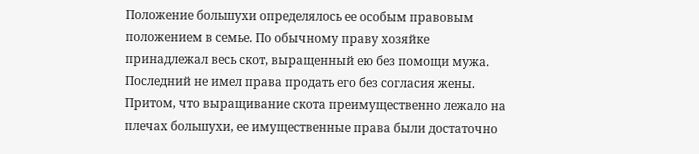Положение большухи определялось ее особым правовым положением в семье. По обычному праву хозяйке принадлежал весь скот, выращенный ею без помощи мужа. Последний не имел права продать его без согласия жены. Притом, что выращивание скота преимущественно лежало на плечах большухи, ее имущественные права были достаточно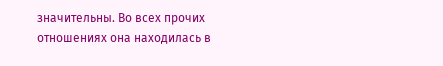значительны. Во всех прочих отношениях она находилась в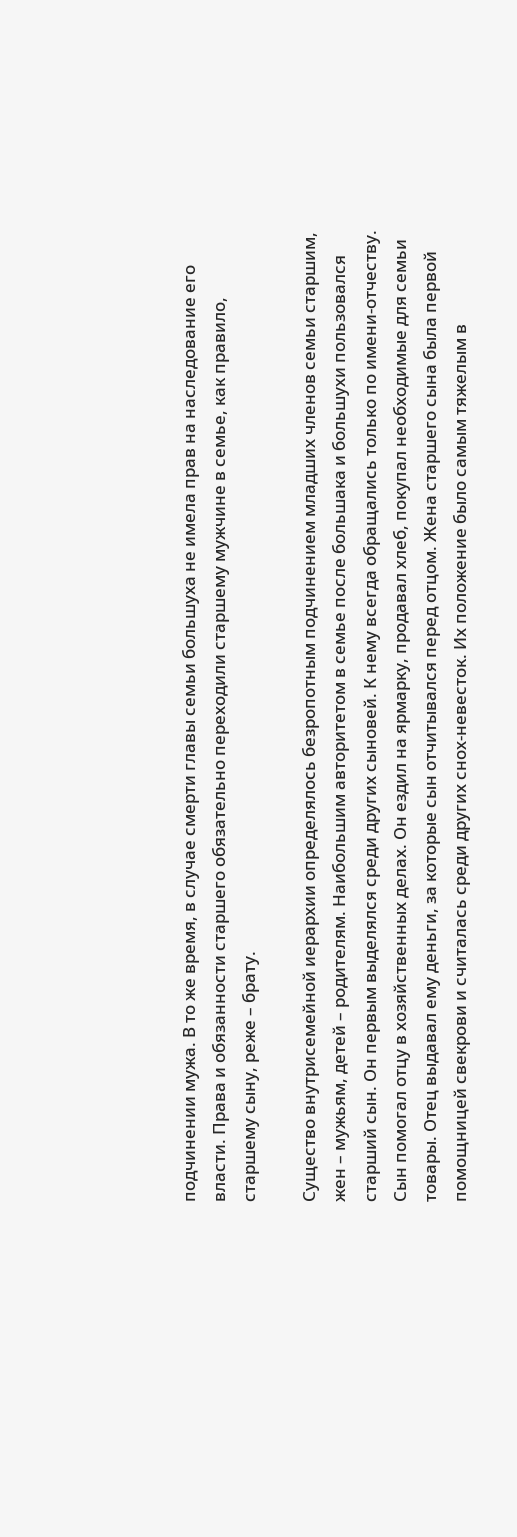подчинении мужа. В то же время, в случае смерти главы семьи большуха не имела прав на наследование его власти. Права и обязанности старшего обязательно переходили старшему мужчине в семье, как правило, старшему сыну, реже – брату.

Существо внутрисемейной иерархии определялось безропотным подчинением младших членов семьи старшим, жен – мужьям, детей – родителям. Наибольшим авторитетом в семье после большака и большухи пользовался старший сын. Он первым выделялся среди других сыновей. К нему всегда обращались только по имени-отчеству. Сын помогал отцу в хозяйственных делах. Он ездил на ярмарку, продавал хлеб, покупал необходимые для семьи товары. Отец выдавал ему деньги, за которые сын отчитывался перед отцом. Жена старшего сына была первой помощницей свекрови и считалась среди других снох-невесток. Их положение было самым тяжелым в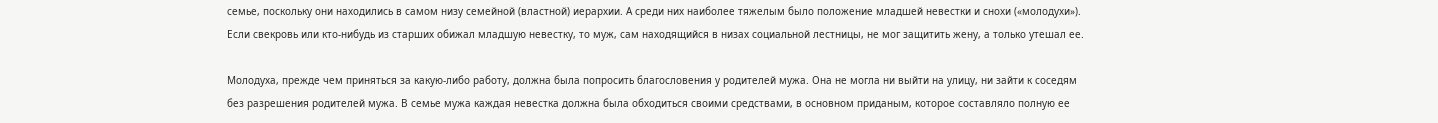семье, поскольку они находились в самом низу семейной (властной) иерархии. А среди них наиболее тяжелым было положение младшей невестки и снохи («молодухи»). Если свекровь или кто-нибудь из старших обижал младшую невестку, то муж, сам находящийся в низах социальной лестницы, не мог защитить жену, а только утешал ее.

Молодуха, прежде чем приняться за какую-либо работу, должна была попросить благословения у родителей мужа. Она не могла ни выйти на улицу, ни зайти к соседям без разрешения родителей мужа. В семье мужа каждая невестка должна была обходиться своими средствами, в основном приданым, которое составляло полную ее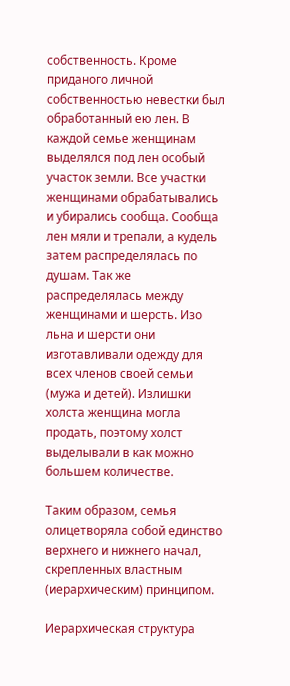собственность. Кроме приданого личной собственностью невестки был обработанный ею лен. В каждой семье женщинам выделялся под лен особый участок земли. Все участки женщинами обрабатывались и убирались сообща. Сообща лен мяли и трепали, а кудель затем распределялась по душам. Так же распределялась между женщинами и шерсть. Изо льна и шерсти они изготавливали одежду для всех членов своей семьи (мужа и детей). Излишки холста женщина могла продать, поэтому холст выделывали в как можно большем количестве.

Таким образом, семья олицетворяла собой единство верхнего и нижнего начал, скрепленных властным (иерархическим) принципом.

Иерархическая структура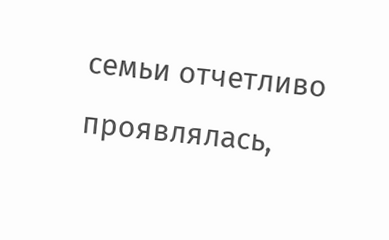семьи отчетливо проявлялась,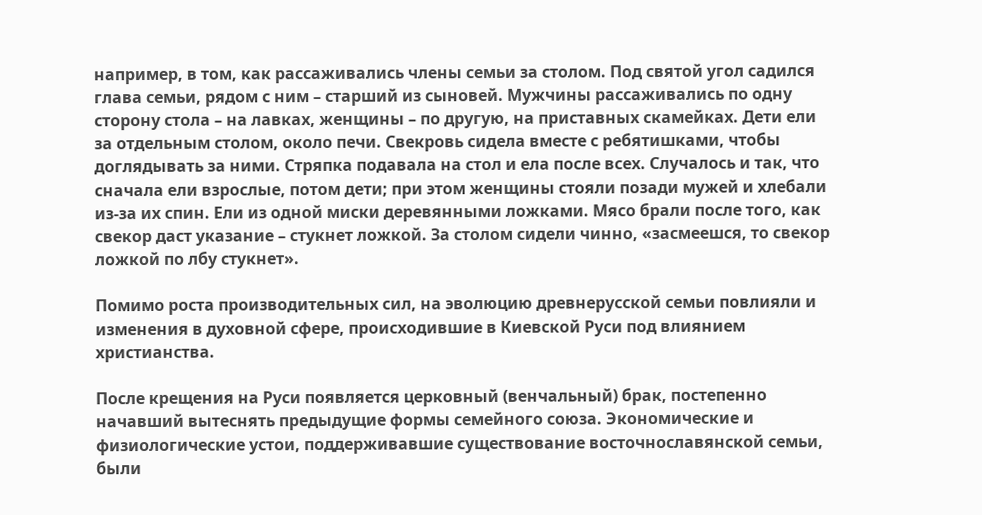например, в том, как рассаживались члены семьи за столом. Под святой угол садился глава семьи, рядом с ним – старший из сыновей. Мужчины рассаживались по одну сторону стола – на лавках, женщины – по другую, на приставных скамейках. Дети ели за отдельным столом, около печи. Свекровь сидела вместе с ребятишками, чтобы доглядывать за ними. Стряпка подавала на стол и ела после всех. Случалось и так, что сначала ели взрослые, потом дети; при этом женщины стояли позади мужей и хлебали из-за их спин. Ели из одной миски деревянными ложками. Мясо брали после того, как свекор даст указание – стукнет ложкой. За столом сидели чинно, «засмеешся, то свекор ложкой по лбу стукнет».

Помимо роста производительных сил, на эволюцию древнерусской семьи повлияли и изменения в духовной сфере, происходившие в Киевской Руси под влиянием христианства.

После крещения на Руси появляется церковный (венчальный) брак, постепенно начавший вытеснять предыдущие формы семейного союза. Экономические и физиологические устои, поддерживавшие существование восточнославянской семьи, были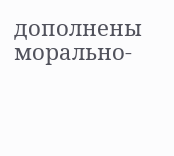дополнены морально-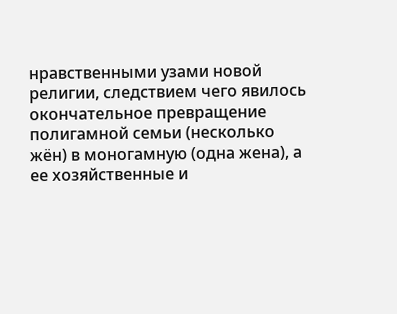нравственными узами новой религии, следствием чего явилось окончательное превращение полигамной семьи (несколько жён) в моногамную (одна жена), а ее хозяйственные и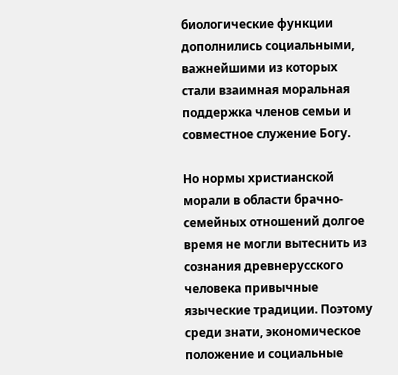биологические функции дополнились социальными, важнейшими из которых стали взаимная моральная поддержка членов семьи и совместное служение Богу.

Но нормы христианской морали в области брачно-семейных отношений долгое время не могли вытеснить из сознания древнерусского человека привычные языческие традиции. Поэтому среди знати, экономическое положение и социальные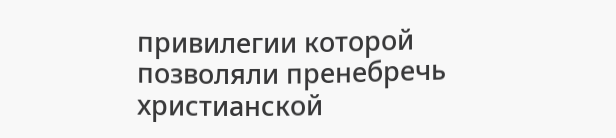привилегии которой позволяли пренебречь христианской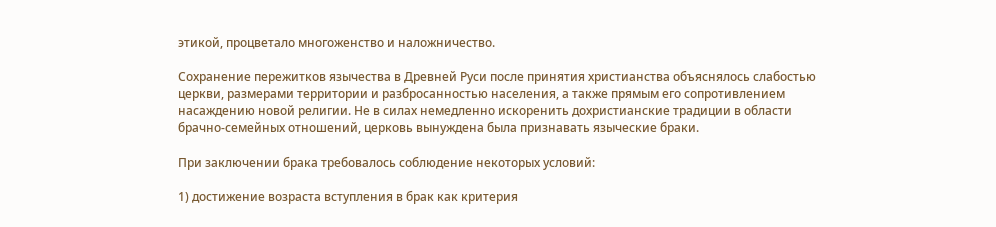этикой, процветало многоженство и наложничество.

Сохранение пережитков язычества в Древней Руси после принятия христианства объяснялось слабостью церкви, размерами территории и разбросанностью населения, а также прямым его сопротивлением насаждению новой религии. Не в силах немедленно искоренить дохристианские традиции в области брачно-семейных отношений, церковь вынуждена была признавать языческие браки.

При заключении брака требовалось соблюдение некоторых условий:

1) достижение возраста вступления в брак как критерия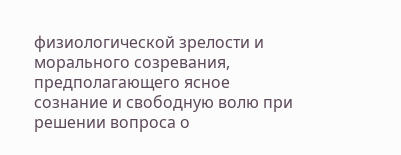физиологической зрелости и морального созревания, предполагающего ясное сознание и свободную волю при решении вопроса о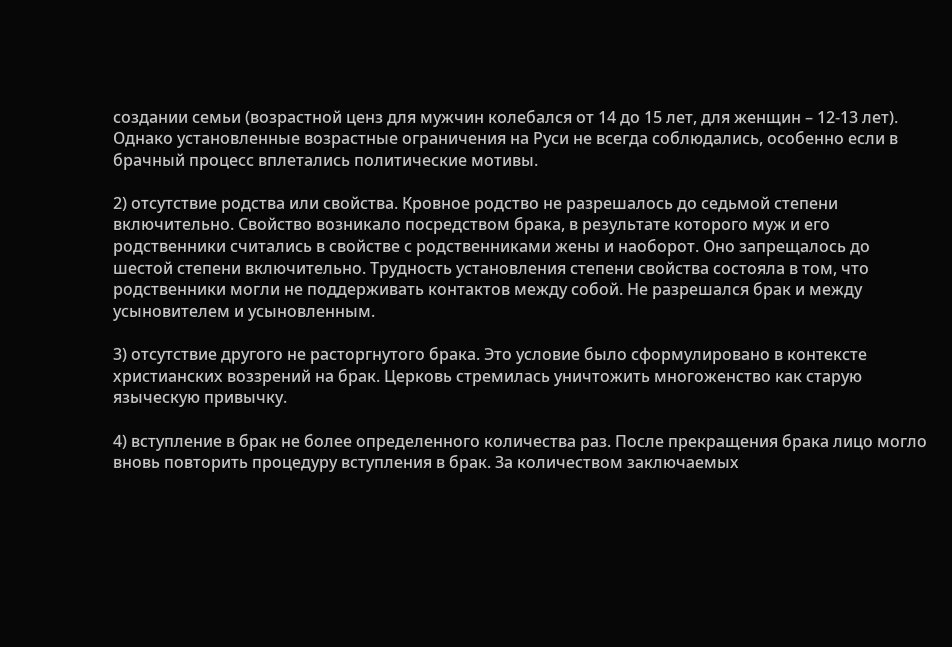создании семьи (возрастной ценз для мужчин колебался от 14 до 15 лет, для женщин – 12-13 лет). Однако установленные возрастные ограничения на Руси не всегда соблюдались, особенно если в брачный процесс вплетались политические мотивы.

2) отсутствие родства или свойства. Кровное родство не разрешалось до седьмой степени включительно. Свойство возникало посредством брака, в результате которого муж и его родственники считались в свойстве с родственниками жены и наоборот. Оно запрещалось до шестой степени включительно. Трудность установления степени свойства состояла в том, что родственники могли не поддерживать контактов между собой. Не разрешался брак и между усыновителем и усыновленным.

3) отсутствие другого не расторгнутого брака. Это условие было сформулировано в контексте христианских воззрений на брак. Церковь стремилась уничтожить многоженство как старую языческую привычку.

4) вступление в брак не более определенного количества раз. После прекращения брака лицо могло вновь повторить процедуру вступления в брак. За количеством заключаемых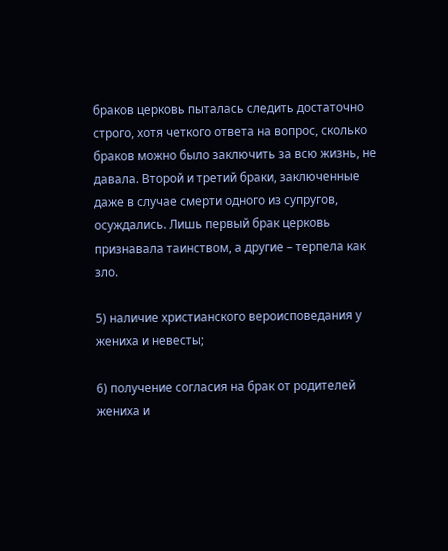браков церковь пыталась следить достаточно строго, хотя четкого ответа на вопрос, сколько браков можно было заключить за всю жизнь, не давала. Второй и третий браки, заключенные даже в случае смерти одного из супругов, осуждались. Лишь первый брак церковь признавала таинством, а другие – терпела как зло.

5) наличие христианского вероисповедания у жениха и невесты;

6) получение согласия на брак от родителей жениха и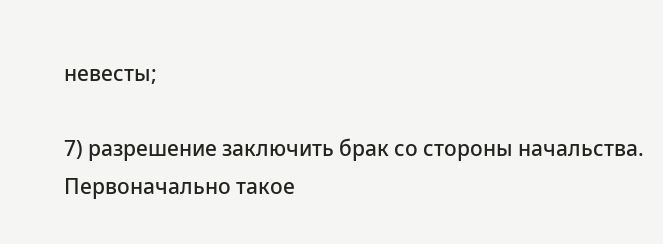невесты;

7) разрешение заключить брак со стороны начальства. Первоначально такое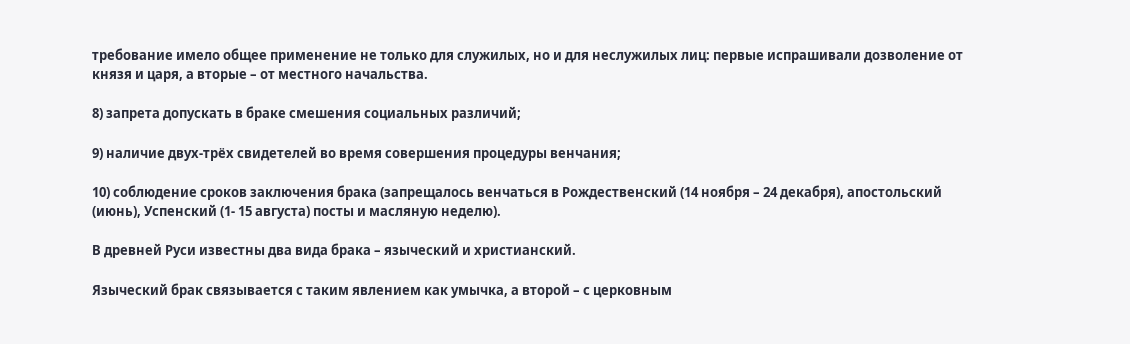требование имело общее применение не только для служилых, но и для неслужилых лиц: первые испрашивали дозволение от князя и царя, а вторые – от местного начальства.

8) запрета допускать в браке смешения социальных различий;

9) наличие двух-трёх свидетелей во время совершения процедуры венчания;

10) соблюдение сроков заключения брака (запрещалось венчаться в Рождественский (14 ноября – 24 декабря), апостольский (июнь), Успенский (1- 15 августа) посты и масляную неделю).

В древней Руси известны два вида брака – языческий и христианский.

Языческий брак связывается с таким явлением как умычка, а второй – с церковным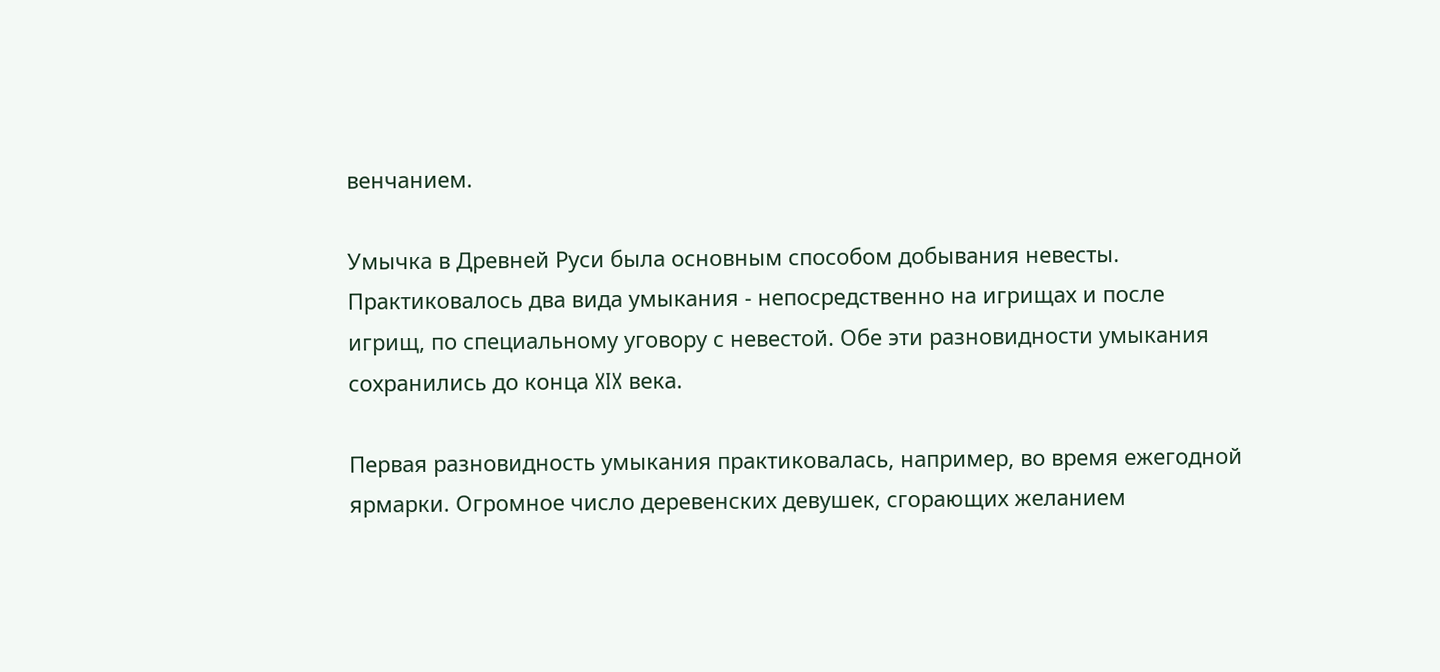венчанием.

Умычка в Древней Руси была основным способом добывания невесты. Практиковалось два вида умыкания - непосредственно на игрищах и после игрищ, по специальному уговору с невестой. Обе эти разновидности умыкания сохранились до конца XIX века.

Первая разновидность умыкания практиковалась, например, во время ежегодной ярмарки. Огромное число деревенских девушек, сгорающих желанием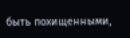быть похищенными,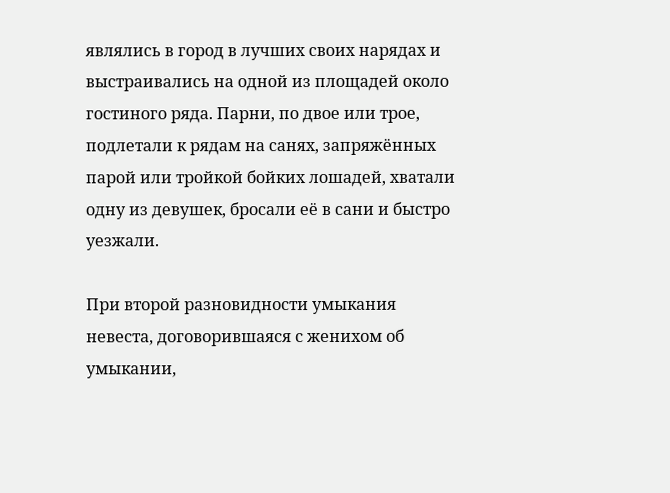являлись в город в лучших своих нарядах и выстраивались на одной из площадей около гостиного ряда. Парни, по двое или трое, подлетали к рядам на санях, запряжённых парой или тройкой бойких лошадей, хватали одну из девушек, бросали её в сани и быстро уезжали.

При второй разновидности умыкания невеста, договорившаяся с женихом об умыкании,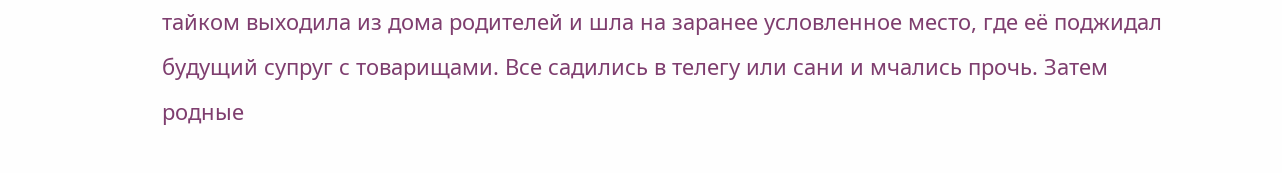тайком выходила из дома родителей и шла на заранее условленное место, где её поджидал будущий супруг с товарищами. Все садились в телегу или сани и мчались прочь. Затем родные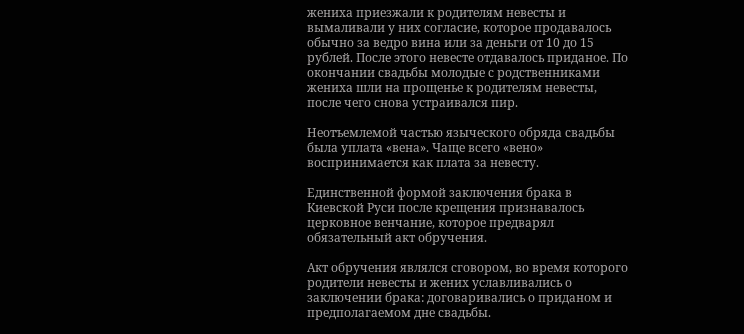жениха приезжали к родителям невесты и вымаливали у них согласие, которое продавалось обычно за ведро вина или за деньги от 10 до 15 рублей. После этого невесте отдавалось приданое. По окончании свадьбы молодые с родственниками жениха шли на прощенье к родителям невесты, после чего снова устраивался пир.

Неотъемлемой частью языческого обряда свадьбы была уплата «вена». Чаще всего «вено» воспринимается как плата за невесту.

Единственной формой заключения брака в Киевской Руси после крещения признавалось церковное венчание, которое предварял обязательный акт обручения.

Акт обручения являлся сговором, во время которого родители невесты и жених уславливались о заключении брака: договаривались о приданом и предполагаемом дне свадьбы.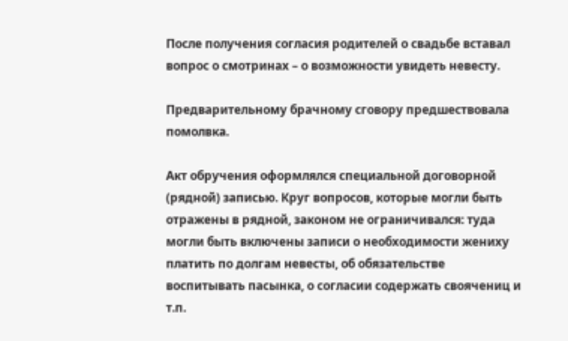После получения согласия родителей о свадьбе вставал вопрос о смотринах – о возможности увидеть невесту.

Предварительному брачному сговору предшествовала помолвка.

Акт обручения оформлялся специальной договорной (рядной) записью. Круг вопросов, которые могли быть отражены в рядной, законом не ограничивался: туда могли быть включены записи о необходимости жениху платить по долгам невесты, об обязательстве воспитывать пасынка, о согласии содержать своячениц и т.п.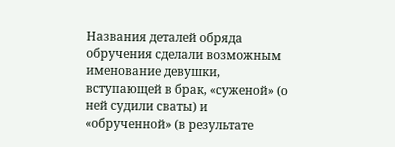Названия деталей обряда обручения сделали возможным именование девушки, вступающей в брак, «суженой» (о ней судили сваты) и «обрученной» (в результате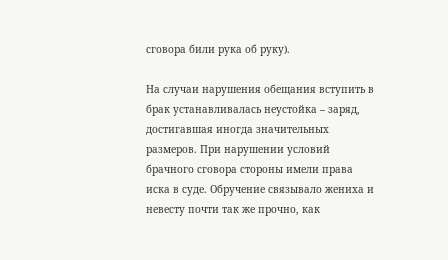сговора били рука об руку).

На случаи нарушения обещания вступить в брак устанавливалась неустойка – заряд, достигавшая иногда значительных размеров. При нарушении условий брачного сговора стороны имели права иска в суде. Обручение связывало жениха и невесту почти так же прочно, как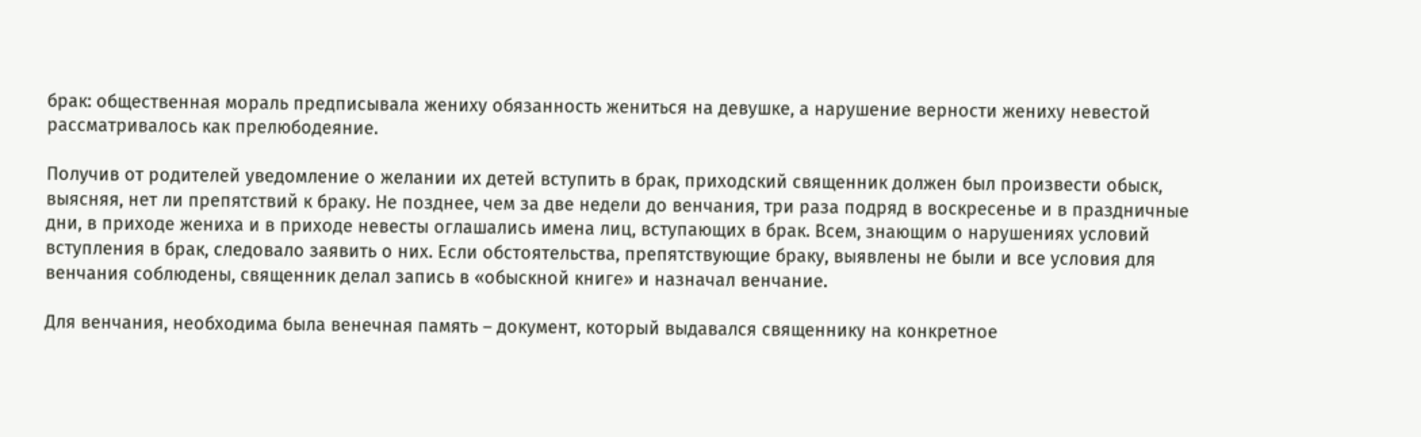брак: общественная мораль предписывала жениху обязанность жениться на девушке, а нарушение верности жениху невестой рассматривалось как прелюбодеяние.

Получив от родителей уведомление о желании их детей вступить в брак, приходский священник должен был произвести обыск, выясняя, нет ли препятствий к браку. Не позднее, чем за две недели до венчания, три раза подряд в воскресенье и в праздничные дни, в приходе жениха и в приходе невесты оглашались имена лиц, вступающих в брак. Всем, знающим о нарушениях условий вступления в брак, следовало заявить о них. Если обстоятельства, препятствующие браку, выявлены не были и все условия для венчания соблюдены, священник делал запись в «обыскной книге» и назначал венчание.

Для венчания, необходима была венечная память – документ, который выдавался священнику на конкретное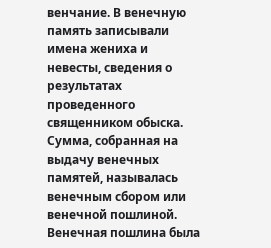венчание. В венечную память записывали имена жениха и невесты, сведения о результатах проведенного священником обыска. Сумма, собранная на выдачу венечных памятей, называлась венечным сбором или венечной пошлиной. Венечная пошлина была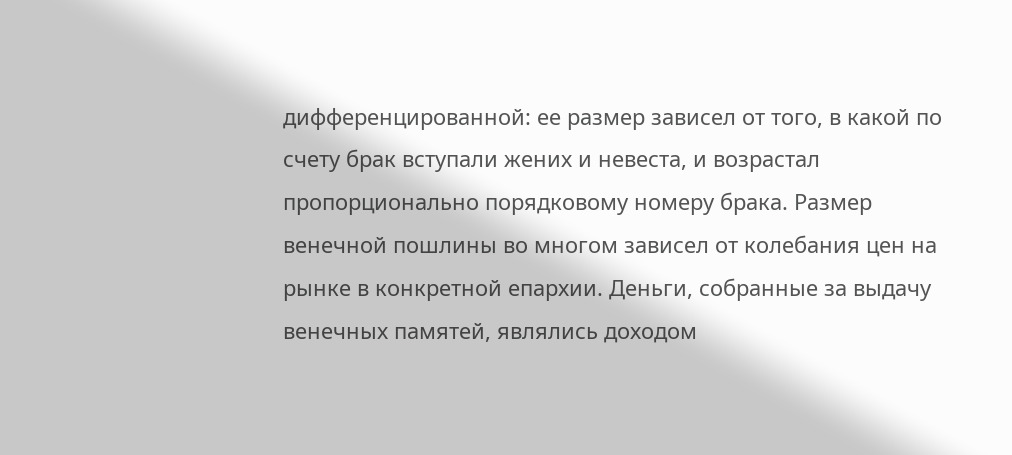дифференцированной: ее размер зависел от того, в какой по счету брак вступали жених и невеста, и возрастал пропорционально порядковому номеру брака. Размер венечной пошлины во многом зависел от колебания цен на рынке в конкретной епархии. Деньги, собранные за выдачу венечных памятей, являлись доходом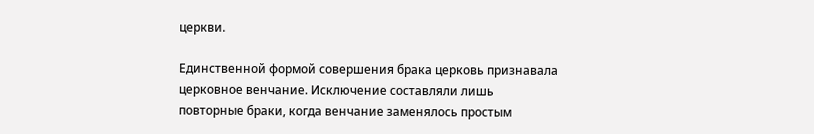церкви.

Единственной формой совершения брака церковь признавала церковное венчание. Исключение составляли лишь повторные браки, когда венчание заменялось простым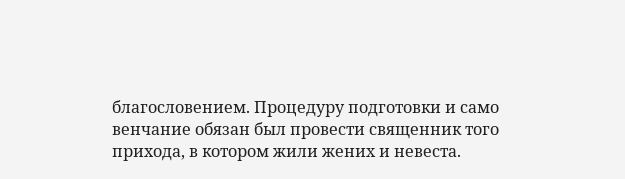благословением. Процедуру подготовки и само венчание обязан был провести священник того прихода, в котором жили жених и невеста.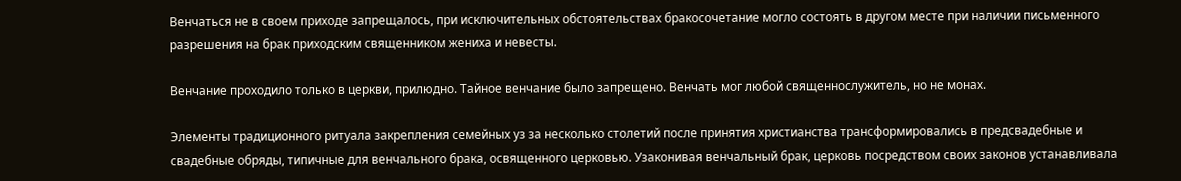Венчаться не в своем приходе запрещалось, при исключительных обстоятельствах бракосочетание могло состоять в другом месте при наличии письменного разрешения на брак приходским священником жениха и невесты.

Венчание проходило только в церкви, прилюдно. Тайное венчание было запрещено. Венчать мог любой священнослужитель, но не монах.

Элементы традиционного ритуала закрепления семейных уз за несколько столетий после принятия христианства трансформировались в предсвадебные и свадебные обряды, типичные для венчального брака, освященного церковью. Узаконивая венчальный брак, церковь посредством своих законов устанавливала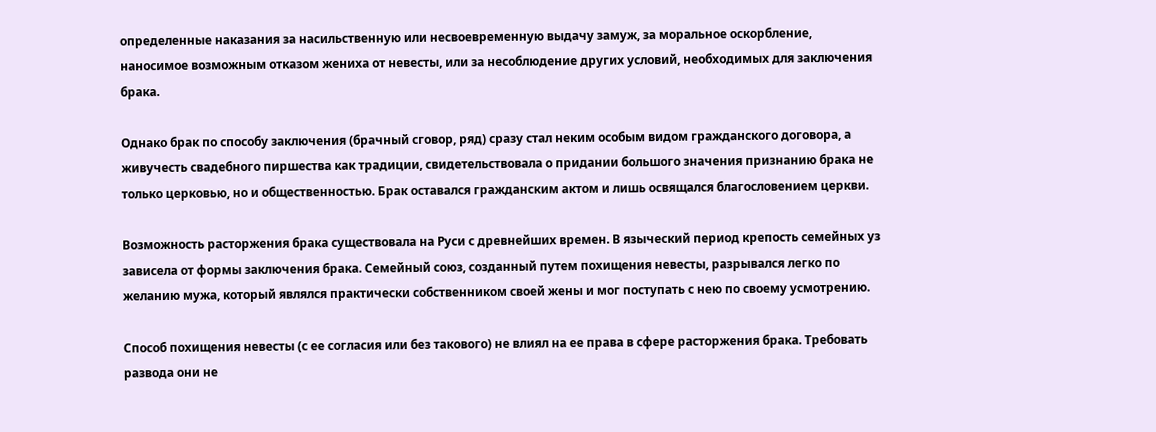определенные наказания за насильственную или несвоевременную выдачу замуж, за моральное оскорбление, наносимое возможным отказом жениха от невесты, или за несоблюдение других условий, необходимых для заключения брака.

Однако брак по способу заключения (брачный сговор, ряд) сразу стал неким особым видом гражданского договора, а живучесть свадебного пиршества как традиции, свидетельствовала о придании большого значения признанию брака не только церковью, но и общественностью. Брак оставался гражданским актом и лишь освящался благословением церкви.

Возможность расторжения брака существовала на Руси с древнейших времен. В языческий период крепость семейных уз зависела от формы заключения брака. Семейный союз, созданный путем похищения невесты, разрывался легко по желанию мужа, который являлся практически собственником своей жены и мог поступать с нею по своему усмотрению.

Способ похищения невесты (с ее согласия или без такового) не влиял на ее права в сфере расторжения брака. Требовать развода они не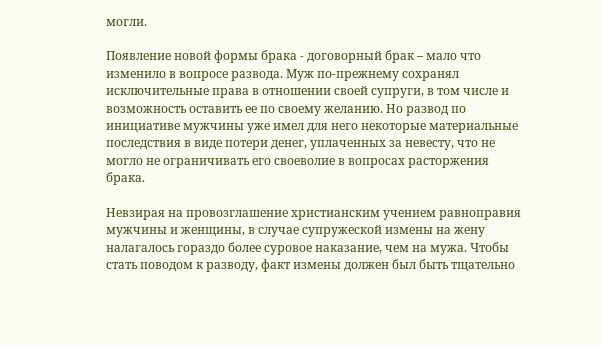могли.

Появление новой формы брака - договорный брак – мало что изменило в вопросе развода. Муж по-прежнему сохранял исключительные права в отношении своей супруги, в том числе и возможность оставить ее по своему желанию. Но развод по инициативе мужчины уже имел для него некоторые материальные последствия в виде потери денег, уплаченных за невесту, что не могло не ограничивать его своеволие в вопросах расторжения брака.

Невзирая на провозглашение христианским учением равноправия мужчины и женщины, в случае супружеской измены на жену налагалось гораздо более суровое наказание, чем на мужа. Чтобы стать поводом к разводу, факт измены должен был быть тщательно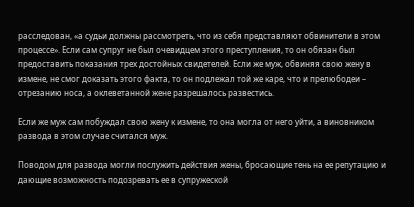расследован, «а судьи должны рассмотреть, что из себя представляют обвинители в этом процессе». Если сам супруг не был очевидцем этого преступления, то он обязан был предоставить показания трех достойных свидетелей. Если же муж, обвиняя свою жену в измене, не смог доказать этого факта, то он подлежал той же каре, что и прелюбодеи – отрезанию носа, а оклеветанной жене разрешалось развестись.

Если же муж сам побуждал свою жену к измене, то она могла от него уйти, а виновником развода в этом случае считался муж.

Поводом для развода могли послужить действия жены, бросающие тень на ее репутацию и дающие возможность подозревать ее в супружеской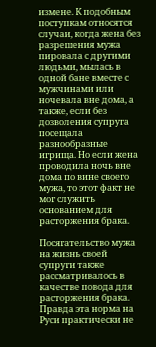измене. К подобным поступкам относятся случаи, когда жена без разрешения мужа пировала с другими людьми, мылась в одной бане вместе с мужчинами или ночевала вне дома, а также, если без дозволения супруга посещала разнообразные игрища. Но если жена проводила ночь вне дома по вине своего мужа, то этот факт не мог служить основанием для расторжения брака.

Посягательство мужа на жизнь своей супруги также рассматривалось в качестве повода для расторжения брака. Правда эта норма на Руси практически не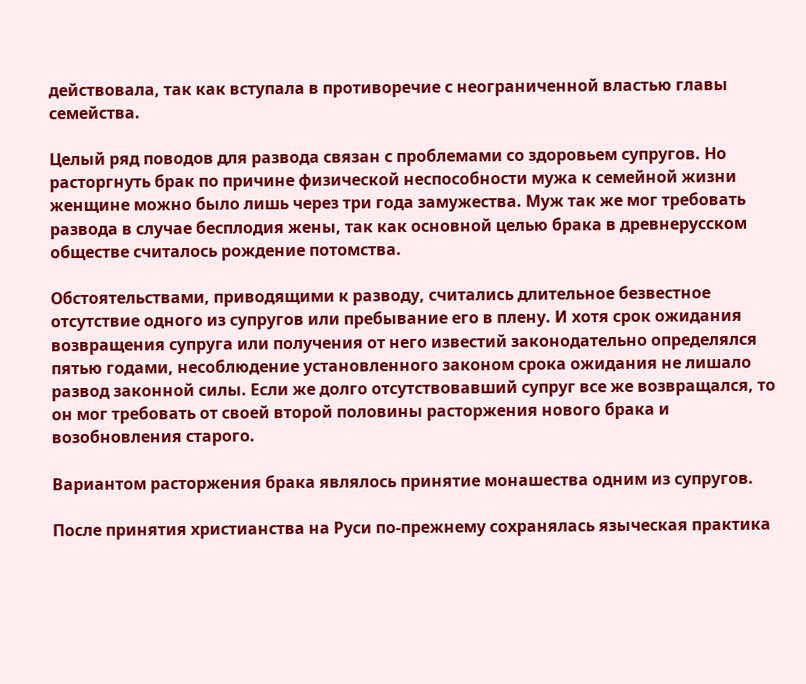действовала, так как вступала в противоречие с неограниченной властью главы семейства.

Целый ряд поводов для развода связан с проблемами со здоровьем супругов. Но расторгнуть брак по причине физической неспособности мужа к семейной жизни женщине можно было лишь через три года замужества. Муж так же мог требовать развода в случае бесплодия жены, так как основной целью брака в древнерусском обществе считалось рождение потомства.

Обстоятельствами, приводящими к разводу, считались длительное безвестное отсутствие одного из супругов или пребывание его в плену. И хотя срок ожидания возвращения супруга или получения от него известий законодательно определялся пятью годами, несоблюдение установленного законом срока ожидания не лишало развод законной силы. Если же долго отсутствовавший супруг все же возвращался, то он мог требовать от своей второй половины расторжения нового брака и возобновления старого.

Вариантом расторжения брака являлось принятие монашества одним из супругов.

После принятия христианства на Руси по-прежнему сохранялась языческая практика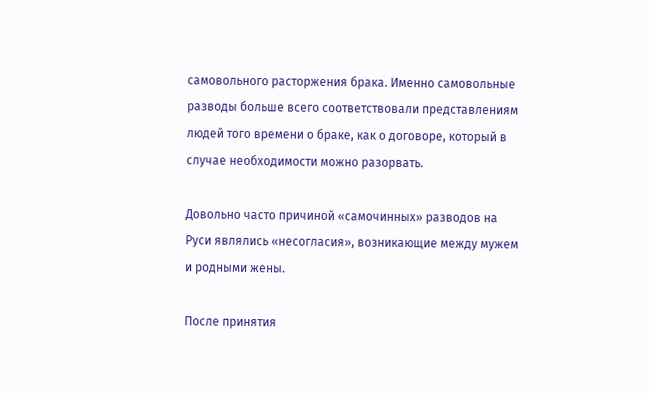самовольного расторжения брака. Именно самовольные разводы больше всего соответствовали представлениям людей того времени о браке, как о договоре, который в случае необходимости можно разорвать.

Довольно часто причиной «самочинных» разводов на Руси являлись «несогласия», возникающие между мужем и родными жены.

После принятия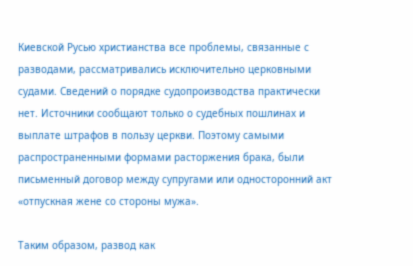Киевской Русью христианства все проблемы, связанные с разводами, рассматривались исключительно церковными судами. Сведений о порядке судопроизводства практически нет. Источники сообщают только о судебных пошлинах и выплате штрафов в пользу церкви. Поэтому самыми распространенными формами расторжения брака, были письменный договор между супругами или односторонний акт «отпускная жене со стороны мужа».

Таким образом, развод как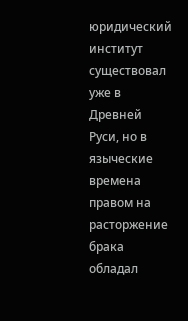юридический институт существовал уже в Древней Руси, но в языческие времена правом на расторжение брака обладал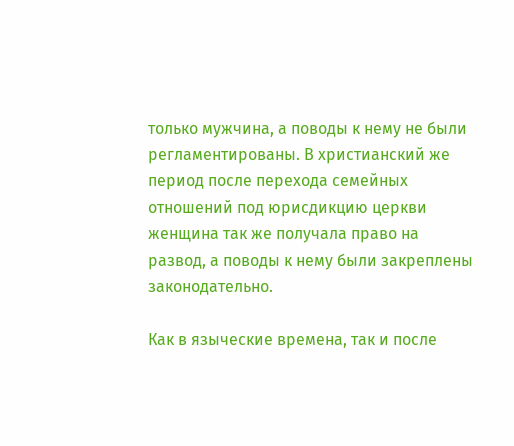только мужчина, а поводы к нему не были регламентированы. В христианский же период после перехода семейных отношений под юрисдикцию церкви женщина так же получала право на развод, а поводы к нему были закреплены законодательно.

Как в языческие времена, так и после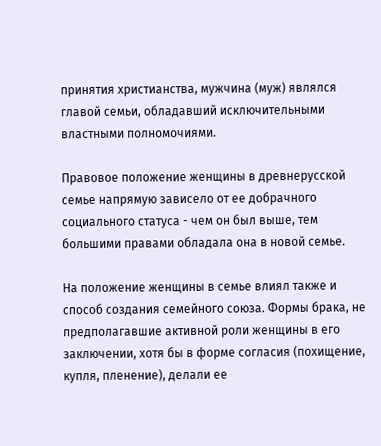принятия христианства, мужчина (муж) являлся главой семьи, обладавший исключительными властными полномочиями.

Правовое положение женщины в древнерусской семье напрямую зависело от ее добрачного социального статуса - чем он был выше, тем большими правами обладала она в новой семье.

На положение женщины в семье влиял также и способ создания семейного союза. Формы брака, не предполагавшие активной роли женщины в его заключении, хотя бы в форме согласия (похищение, купля, пленение), делали ее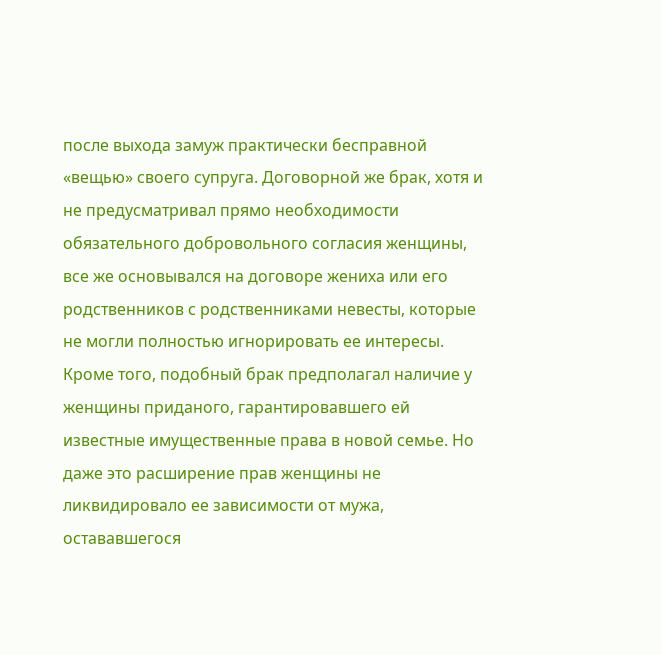после выхода замуж практически бесправной «вещью» своего супруга. Договорной же брак, хотя и не предусматривал прямо необходимости обязательного добровольного согласия женщины, все же основывался на договоре жениха или его родственников с родственниками невесты, которые не могли полностью игнорировать ее интересы. Кроме того, подобный брак предполагал наличие у женщины приданого, гарантировавшего ей известные имущественные права в новой семье. Но даже это расширение прав женщины не ликвидировало ее зависимости от мужа, остававшегося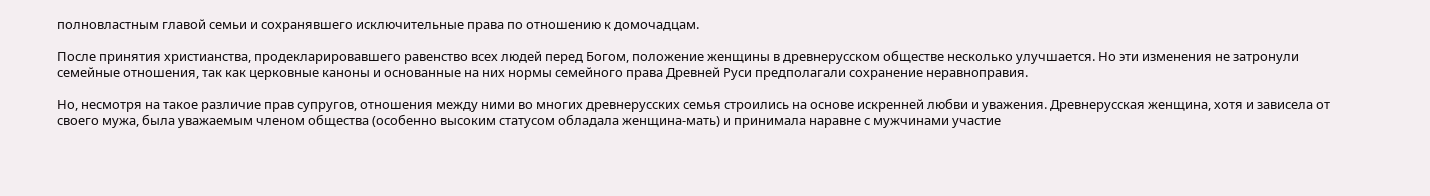полновластным главой семьи и сохранявшего исключительные права по отношению к домочадцам.

После принятия христианства, продекларировавшего равенство всех людей перед Богом, положение женщины в древнерусском обществе несколько улучшается. Но эти изменения не затронули семейные отношения, так как церковные каноны и основанные на них нормы семейного права Древней Руси предполагали сохранение неравноправия.

Но, несмотря на такое различие прав супругов, отношения между ними во многих древнерусских семья строились на основе искренней любви и уважения. Древнерусская женщина, хотя и зависела от своего мужа, была уважаемым членом общества (особенно высоким статусом обладала женщина-мать) и принимала наравне с мужчинами участие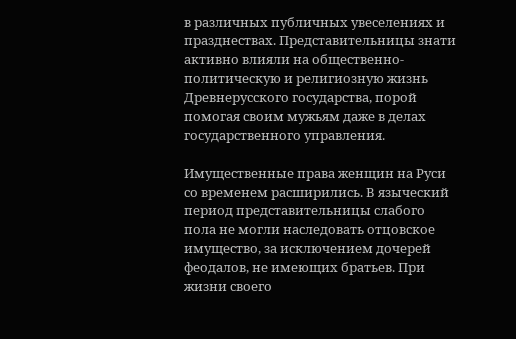в различных публичных увеселениях и празднествах. Представительницы знати активно влияли на общественно-политическую и религиозную жизнь Древнерусского государства, порой помогая своим мужьям даже в делах государственного управления.

Имущественные права женщин на Руси со временем расширились. В языческий период представительницы слабого пола не могли наследовать отцовское имущество, за исключением дочерей феодалов, не имеющих братьев. При жизни своего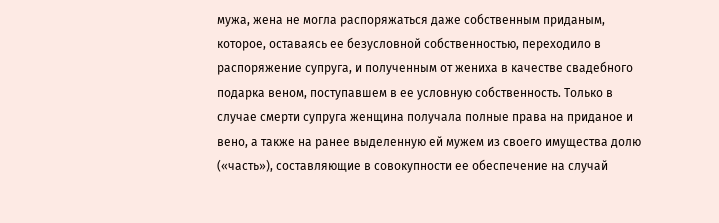мужа, жена не могла распоряжаться даже собственным приданым, которое, оставаясь ее безусловной собственностью, переходило в распоряжение супруга, и полученным от жениха в качестве свадебного подарка веном, поступавшем в ее условную собственность. Только в случае смерти супруга женщина получала полные права на приданое и вено, а также на ранее выделенную ей мужем из своего имущества долю («часть»), составляющие в совокупности ее обеспечение на случай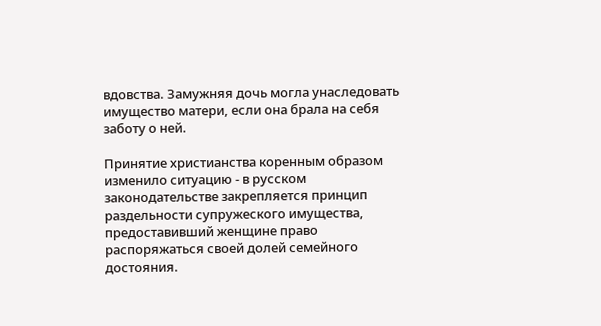вдовства. Замужняя дочь могла унаследовать имущество матери, если она брала на себя заботу о ней.

Принятие христианства коренным образом изменило ситуацию - в русском законодательстве закрепляется принцип раздельности супружеского имущества, предоставивший женщине право распоряжаться своей долей семейного достояния.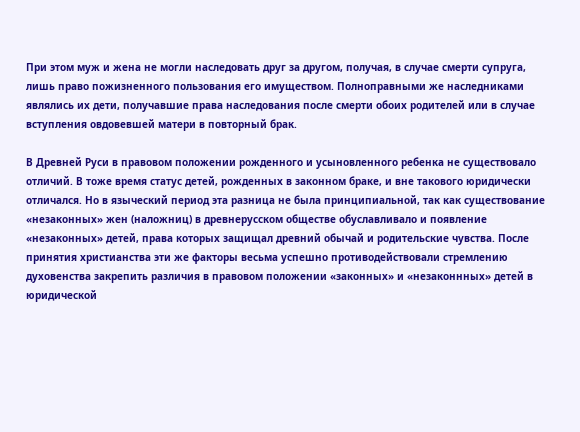При этом муж и жена не могли наследовать друг за другом, получая, в случае смерти супруга, лишь право пожизненного пользования его имуществом. Полноправными же наследниками являлись их дети, получавшие права наследования после смерти обоих родителей или в случае вступления овдовевшей матери в повторный брак.

В Древней Руси в правовом положении рожденного и усыновленного ребенка не существовало отличий. В тоже время статус детей, рожденных в законном браке, и вне такового юридически отличался. Но в языческий период эта разница не была принципиальной, так как существование «незаконных» жен (наложниц) в древнерусском обществе обуславливало и появление «незаконных» детей, права которых защищал древний обычай и родительские чувства. После принятия христианства эти же факторы весьма успешно противодействовали стремлению духовенства закрепить различия в правовом положении «законных» и «незаконнных» детей в юридической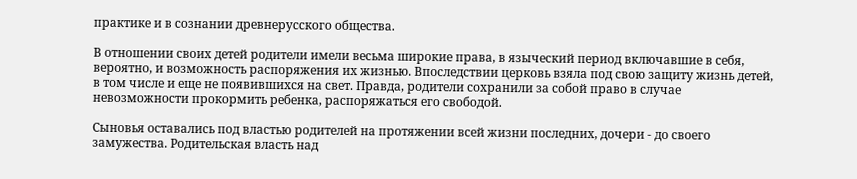практике и в сознании древнерусского общества.

В отношении своих детей родители имели весьма широкие права, в языческий период включавшие в себя, вероятно, и возможность распоряжения их жизнью. Впоследствии церковь взяла под свою защиту жизнь детей, в том числе и еще не появившихся на свет. Правда, родители сохранили за собой право в случае невозможности прокормить ребенка, распоряжаться его свободой.

Сыновья оставались под властью родителей на протяжении всей жизни последних, дочери - до своего замужества. Родительская власть над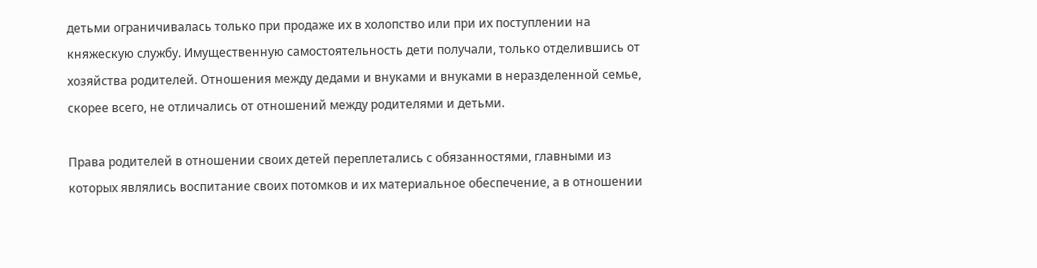детьми ограничивалась только при продаже их в холопство или при их поступлении на княжескую службу. Имущественную самостоятельность дети получали, только отделившись от хозяйства родителей. Отношения между дедами и внуками и внуками в неразделенной семье, скорее всего, не отличались от отношений между родителями и детьми.

Права родителей в отношении своих детей переплетались с обязанностями, главными из которых являлись воспитание своих потомков и их материальное обеспечение, а в отношении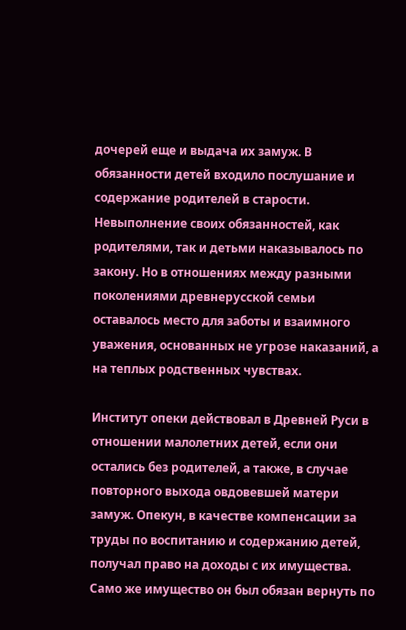дочерей еще и выдача их замуж. В обязанности детей входило послушание и содержание родителей в старости. Невыполнение своих обязанностей, как родителями, так и детьми наказывалось по закону. Но в отношениях между разными поколениями древнерусской семьи оставалось место для заботы и взаимного уважения, основанных не угрозе наказаний, а на теплых родственных чувствах.

Институт опеки действовал в Древней Руси в отношении малолетних детей, если они остались без родителей, а также, в случае повторного выхода овдовевшей матери замуж. Опекун, в качестве компенсации за труды по воспитанию и содержанию детей, получал право на доходы с их имущества. Само же имущество он был обязан вернуть по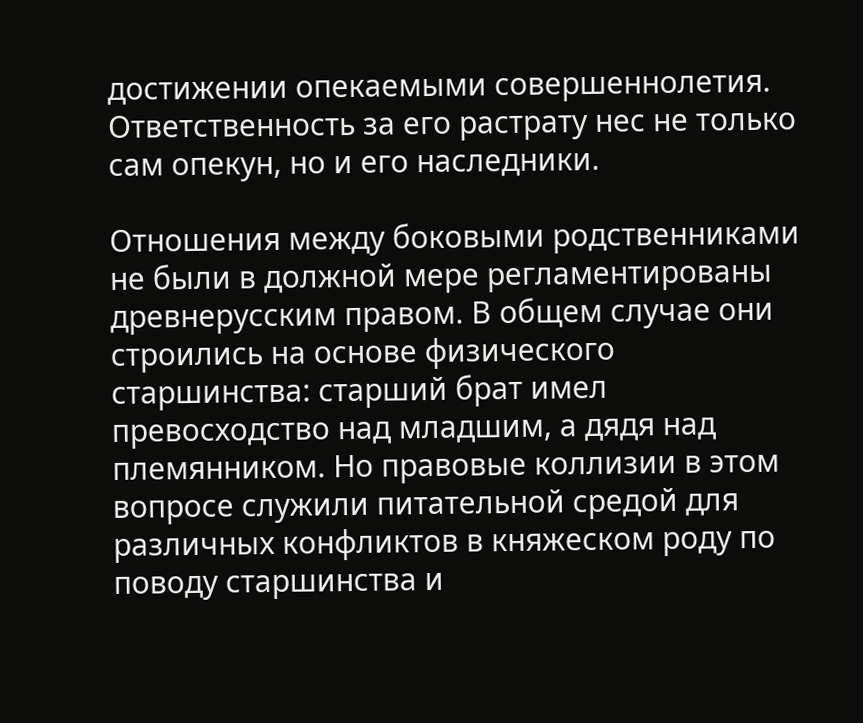достижении опекаемыми совершеннолетия. Ответственность за его растрату нес не только сам опекун, но и его наследники.

Отношения между боковыми родственниками не были в должной мере регламентированы древнерусским правом. В общем случае они строились на основе физического старшинства: старший брат имел превосходство над младшим, а дядя над племянником. Но правовые коллизии в этом вопросе служили питательной средой для различных конфликтов в княжеском роду по поводу старшинства и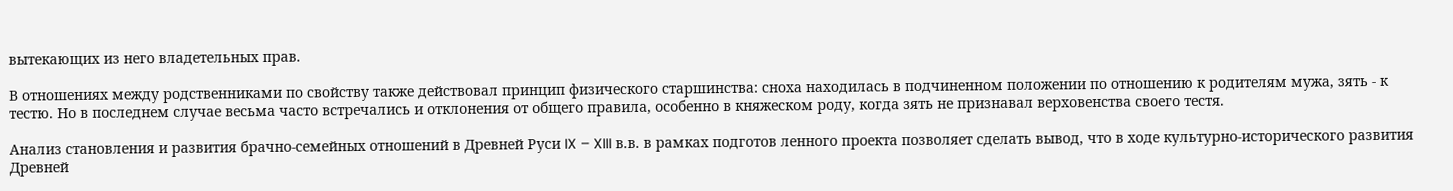вытекающих из него владетельных прав.

В отношениях между родственниками по свойству также действовал принцип физического старшинства: сноха находилась в подчиненном положении по отношению к родителям мужа, зять - к тестю. Но в последнем случае весьма часто встречались и отклонения от общего правила, особенно в княжеском роду, когда зять не признавал верховенства своего тестя.

Анализ становления и развития брачно-семейных отношений в Древней Руси IX – XIII в.в. в рамках подготов ленного проекта позволяет сделать вывод, что в ходе культурно-исторического развития Древней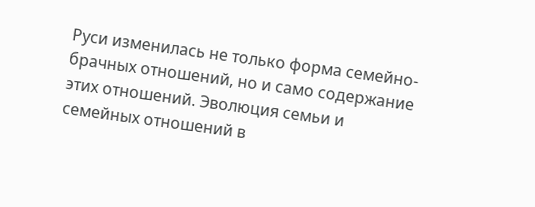Руси изменилась не только форма семейно-брачных отношений, но и само содержание этих отношений. Эволюция семьи и семейных отношений в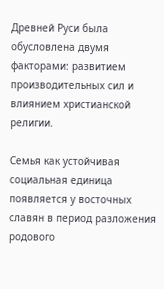Древней Руси была обусловлена двумя факторами: развитием производительных сил и влиянием христианской религии.

Семья как устойчивая социальная единица появляется у восточных славян в период разложения родового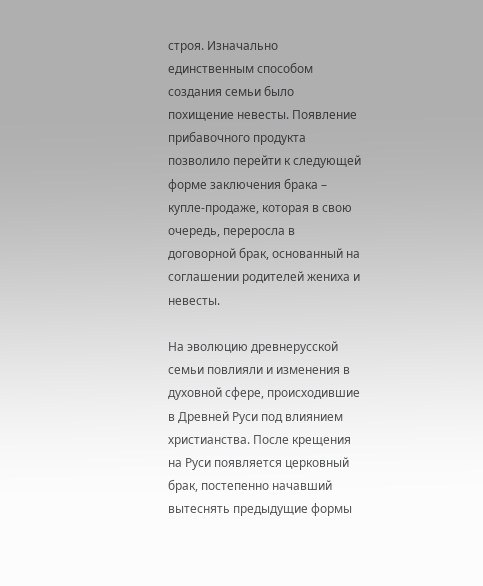строя. Изначально единственным способом создания семьи было похищение невесты. Появление прибавочного продукта позволило перейти к следующей форме заключения брака – купле-продаже, которая в свою очередь, переросла в договорной брак, основанный на соглашении родителей жениха и невесты.

На эволюцию древнерусской семьи повлияли и изменения в духовной сфере, происходившие в Древней Руси под влиянием христианства. После крещения на Руси появляется церковный брак, постепенно начавший вытеснять предыдущие формы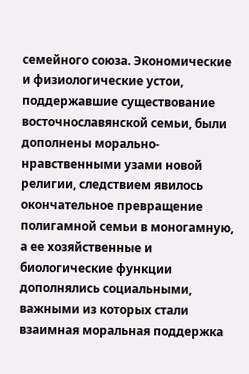семейного союза. Экономические и физиологические устои, поддержавшие существование восточнославянской семьи, были дополнены морально-нравственными узами новой религии, следствием явилось окончательное превращение полигамной семьи в моногамную, а ее хозяйственные и биологические функции дополнялись социальными, важными из которых стали взаимная моральная поддержка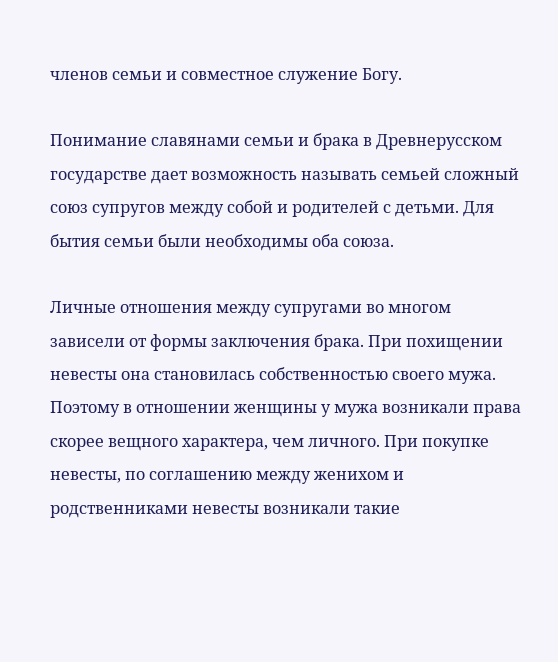членов семьи и совместное служение Богу.

Понимание славянами семьи и брака в Древнерусском государстве дает возможность называть семьей сложный союз супругов между собой и родителей с детьми. Для бытия семьи были необходимы оба союза.

Личные отношения между супругами во многом зависели от формы заключения брака. При похищении невесты она становилась собственностью своего мужа. Поэтому в отношении женщины у мужа возникали права скорее вещного характера, чем личного. При покупке невесты, по соглашению между женихом и родственниками невесты возникали такие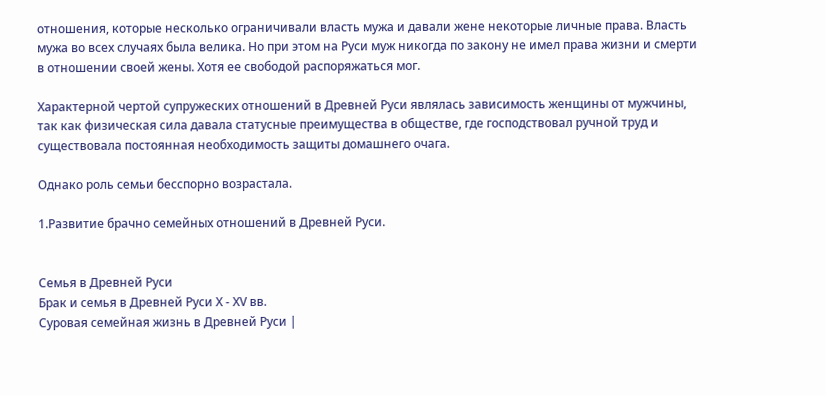отношения, которые несколько ограничивали власть мужа и давали жене некоторые личные права. Власть мужа во всех случаях была велика. Но при этом на Руси муж никогда по закону не имел права жизни и смерти в отношении своей жены. Хотя ее свободой распоряжаться мог.

Характерной чертой супружеских отношений в Древней Руси являлась зависимость женщины от мужчины, так как физическая сила давала статусные преимущества в обществе, где господствовал ручной труд и существовала постоянная необходимость защиты домашнего очага.

Однако роль семьи бесспорно возрастала.

1.Развитие брачно семейных отношений в Древней Руси.


Семья в Древней Руси
Брак и семья в Древней Руси Х - ХV вв.
Суровая семейная жизнь в Древней Руси |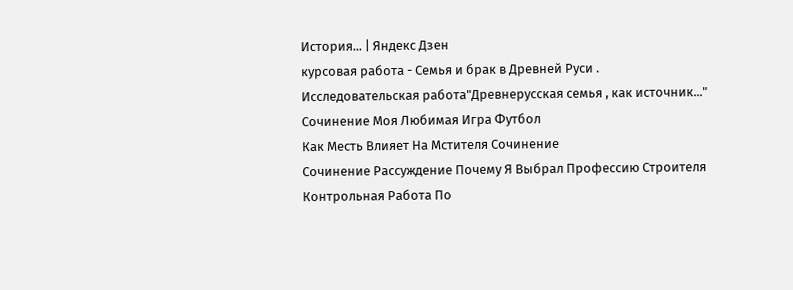История... | Яндекс Дзен
курсовая работа - Семья и брак в Древней Руси .
Исследовательская работа"Древнерусская семья , как источник..."
Сочинение Моя Любимая Игра Футбол
Как Месть Влияет На Мстителя Сочинение
Сочинение Рассуждение Почему Я Выбрал Профессию Строителя
Контрольная Работа По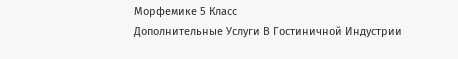Морфемике 5 Класс
Дополнительные Услуги В Гостиничной Индустрии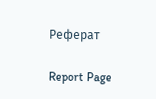Реферат

Report Page